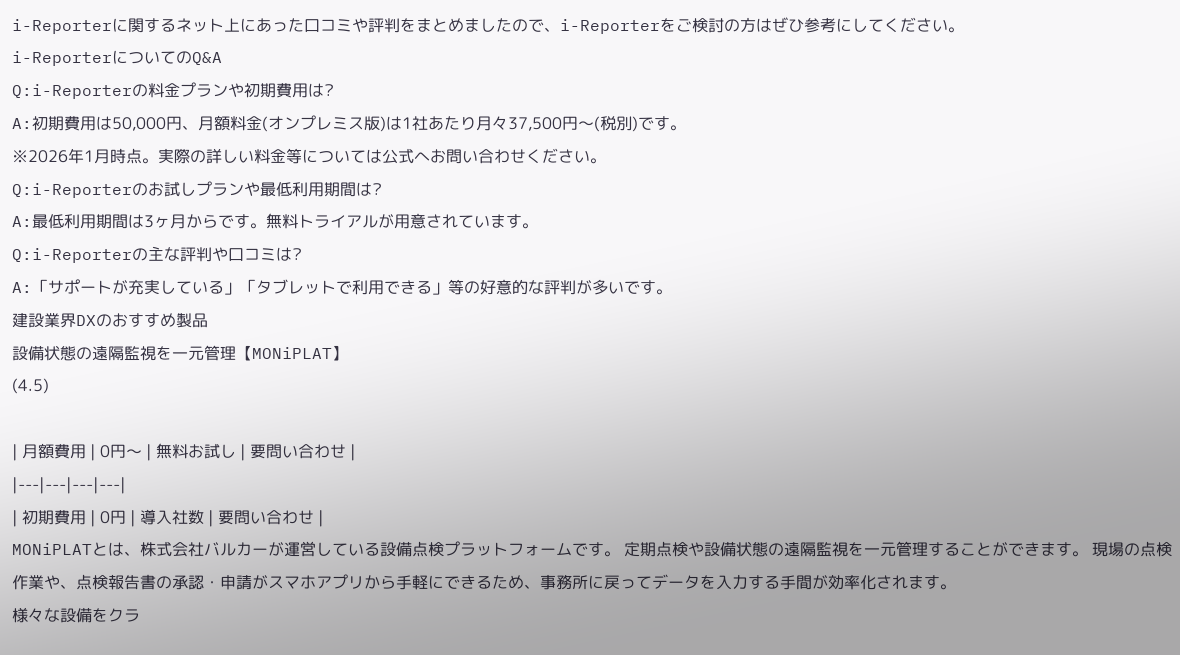i-Reporterに関するネット上にあった口コミや評判をまとめましたので、i-Reporterをご検討の方はぜひ参考にしてください。
i-ReporterについてのQ&A
Q:i-Reporterの料金プランや初期費用は?
A:初期費用は50,000円、月額料金(オンプレミス版)は1社あたり月々37,500円〜(税別)です。
※2026年1月時点。実際の詳しい料金等については公式へお問い合わせください。
Q:i-Reporterのお試しプランや最低利用期間は?
A:最低利用期間は3ヶ月からです。無料トライアルが用意されています。
Q:i-Reporterの主な評判や口コミは?
A:「サポートが充実している」「タブレットで利用できる」等の好意的な評判が多いです。
建設業界DXのおすすめ製品
設備状態の遠隔監視を一元管理【MONiPLAT】
(4.5)

| 月額費用 | 0円〜 | 無料お試し | 要問い合わせ |
|---|---|---|---|
| 初期費用 | 0円 | 導入社数 | 要問い合わせ |
MONiPLATとは、株式会社バルカーが運営している設備点検プラットフォームです。 定期点検や設備状態の遠隔監視を一元管理することができます。 現場の点検作業や、点検報告書の承認・申請がスマホアプリから手軽にできるため、事務所に戻ってデータを入力する手間が効率化されます。
様々な設備をクラ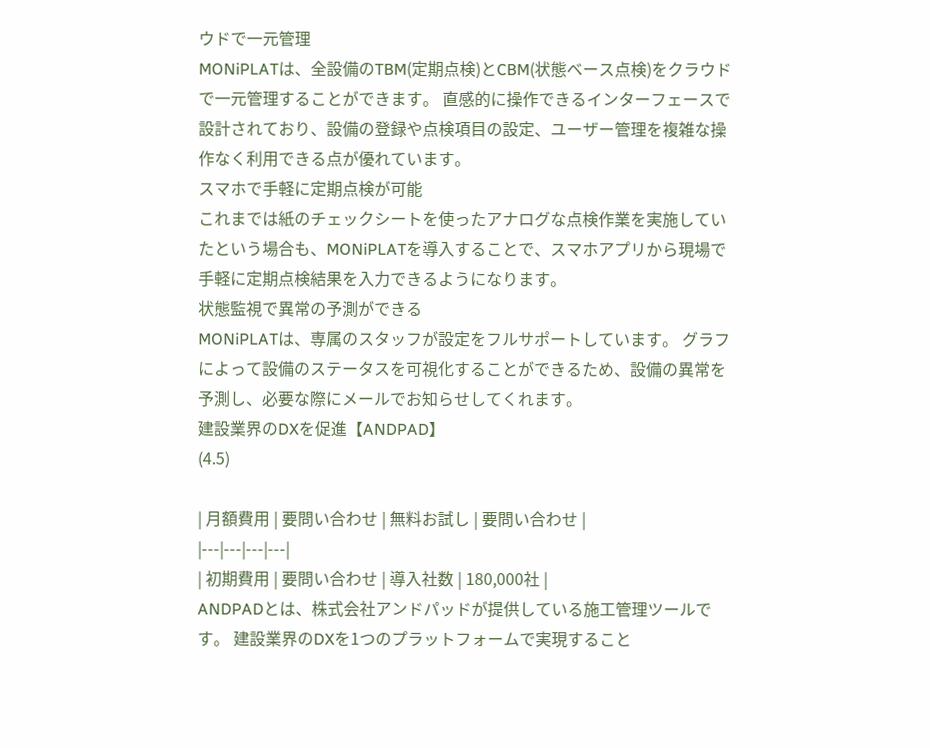ウドで一元管理
MONiPLATは、全設備のTBM(定期点検)とCBM(状態ベース点検)をクラウドで一元管理することができます。 直感的に操作できるインターフェースで設計されており、設備の登録や点検項目の設定、ユーザー管理を複雑な操作なく利用できる点が優れています。
スマホで手軽に定期点検が可能
これまでは紙のチェックシートを使ったアナログな点検作業を実施していたという場合も、MONiPLATを導入することで、スマホアプリから現場で手軽に定期点検結果を入力できるようになります。
状態監視で異常の予測ができる
MONiPLATは、専属のスタッフが設定をフルサポートしています。 グラフによって設備のステータスを可視化することができるため、設備の異常を予測し、必要な際にメールでお知らせしてくれます。
建設業界のDXを促進【ANDPAD】
(4.5)

| 月額費用 | 要問い合わせ | 無料お試し | 要問い合わせ |
|---|---|---|---|
| 初期費用 | 要問い合わせ | 導入社数 | 180,000社 |
ANDPADとは、株式会社アンドパッドが提供している施工管理ツールです。 建設業界のDXを1つのプラットフォームで実現すること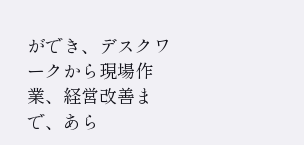ができ、デスクワークから現場作業、経営改善まで、あら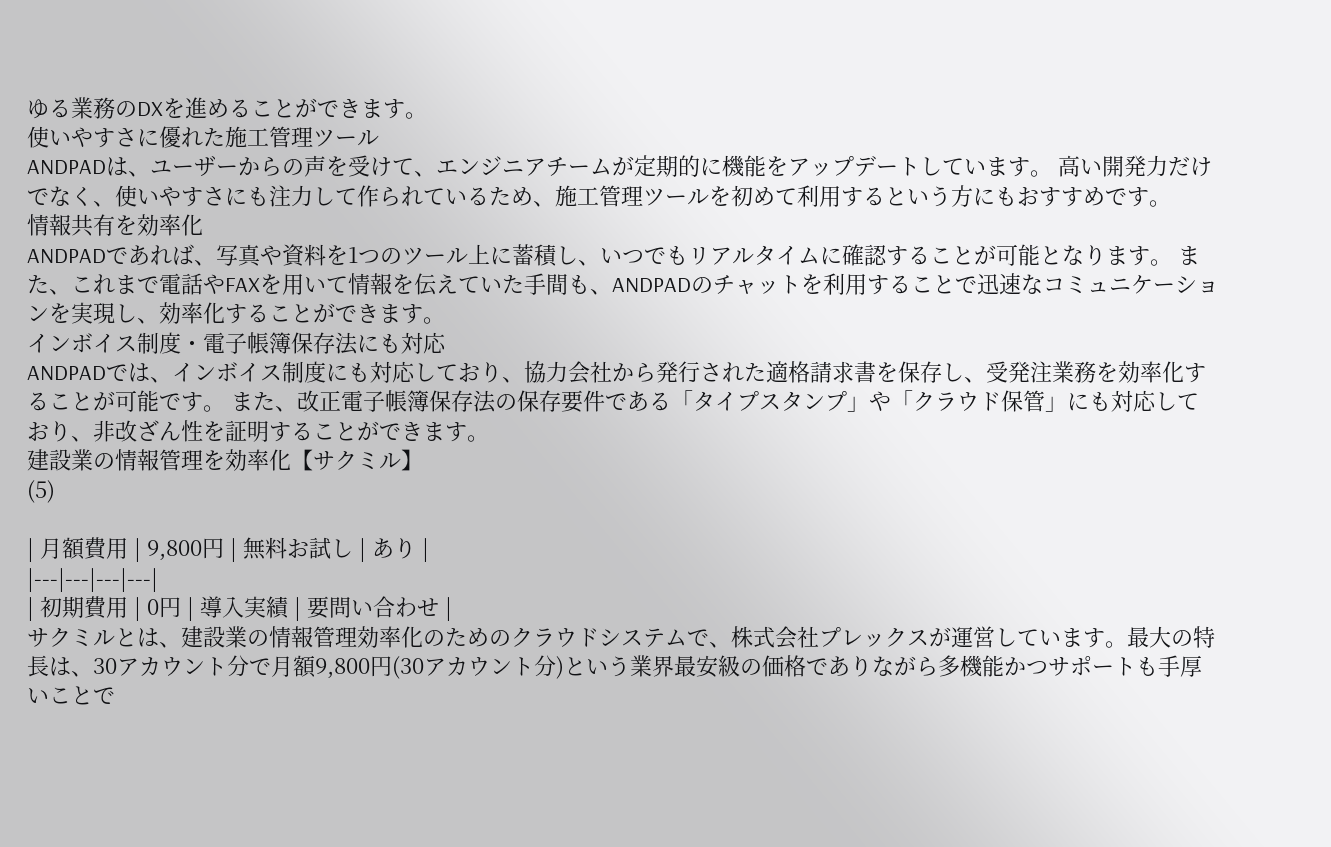ゆる業務のDXを進めることができます。
使いやすさに優れた施工管理ツール
ANDPADは、ユーザーからの声を受けて、エンジニアチームが定期的に機能をアップデートしています。 高い開発力だけでなく、使いやすさにも注力して作られているため、施工管理ツールを初めて利用するという方にもおすすめです。
情報共有を効率化
ANDPADであれば、写真や資料を1つのツール上に蓄積し、いつでもリアルタイムに確認することが可能となります。 また、これまで電話やFAXを用いて情報を伝えていた手間も、ANDPADのチャットを利用することで迅速なコミュニケーションを実現し、効率化することができます。
インボイス制度・電子帳簿保存法にも対応
ANDPADでは、インボイス制度にも対応しており、協力会社から発行された適格請求書を保存し、受発注業務を効率化することが可能です。 また、改正電子帳簿保存法の保存要件である「タイプスタンプ」や「クラウド保管」にも対応しており、非改ざん性を証明することができます。
建設業の情報管理を効率化【サクミル】
(5)

| 月額費用 | 9,800円 | 無料お試し | あり |
|---|---|---|---|
| 初期費用 | 0円 | 導入実績 | 要問い合わせ |
サクミルとは、建設業の情報管理効率化のためのクラウドシステムで、株式会社プレックスが運営しています。最大の特長は、30アカウント分で月額9,800円(30アカウント分)という業界最安級の価格でありながら多機能かつサポートも手厚いことで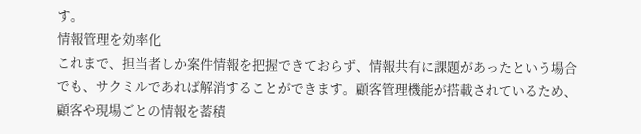す。
情報管理を効率化
これまで、担当者しか案件情報を把握できておらず、情報共有に課題があったという場合でも、サクミルであれば解消することができます。顧客管理機能が搭載されているため、顧客や現場ごとの情報を蓄積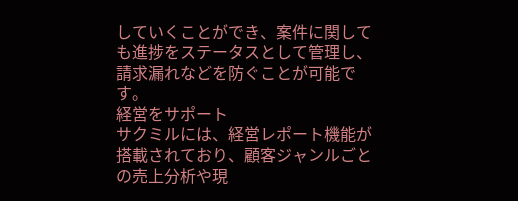していくことができ、案件に関しても進捗をステータスとして管理し、請求漏れなどを防ぐことが可能です。
経営をサポート
サクミルには、経営レポート機能が搭載されており、顧客ジャンルごとの売上分析や現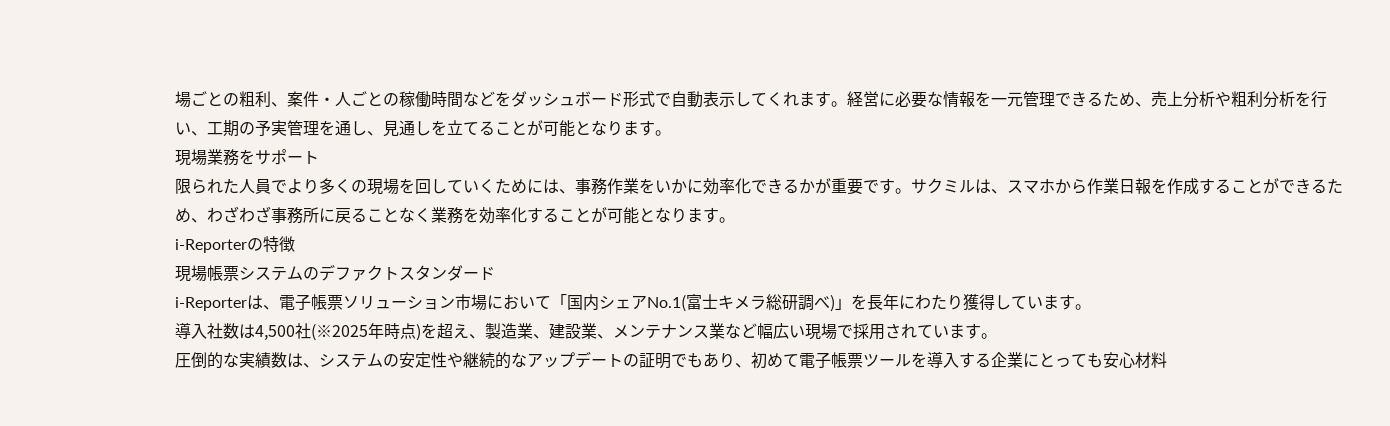場ごとの粗利、案件・人ごとの稼働時間などをダッシュボード形式で自動表示してくれます。経営に必要な情報を一元管理できるため、売上分析や粗利分析を行い、工期の予実管理を通し、見通しを立てることが可能となります。
現場業務をサポート
限られた人員でより多くの現場を回していくためには、事務作業をいかに効率化できるかが重要です。サクミルは、スマホから作業日報を作成することができるため、わざわざ事務所に戻ることなく業務を効率化することが可能となります。
i-Reporterの特徴
現場帳票システムのデファクトスタンダード
i-Reporterは、電子帳票ソリューション市場において「国内シェアNo.1(富士キメラ総研調べ)」を長年にわたり獲得しています。
導入社数は4,500社(※2025年時点)を超え、製造業、建設業、メンテナンス業など幅広い現場で採用されています。
圧倒的な実績数は、システムの安定性や継続的なアップデートの証明でもあり、初めて電子帳票ツールを導入する企業にとっても安心材料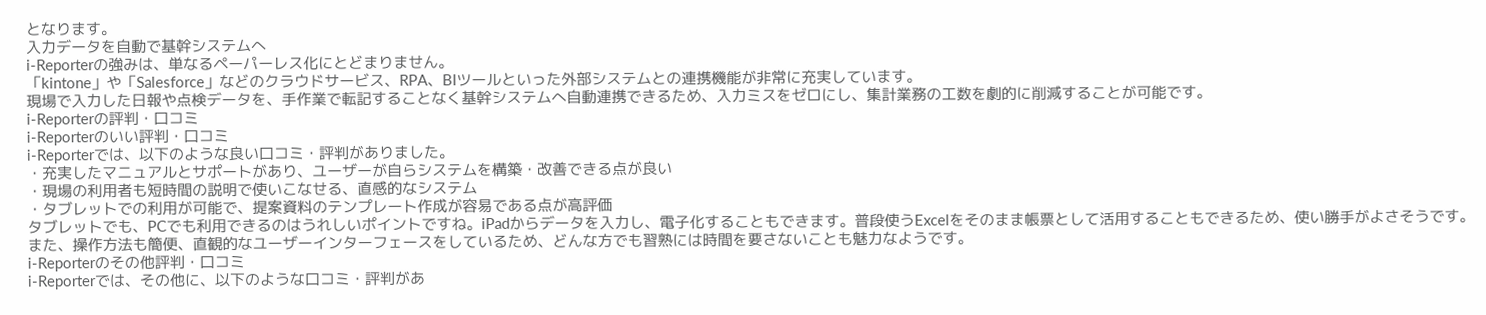となります。
入力データを自動で基幹システムへ
i-Reporterの強みは、単なるペーパーレス化にとどまりません。
「kintone」や「Salesforce」などのクラウドサービス、RPA、BIツールといった外部システムとの連携機能が非常に充実しています。
現場で入力した日報や点検データを、手作業で転記することなく基幹システムへ自動連携できるため、入力ミスをゼロにし、集計業務の工数を劇的に削減することが可能です。
i-Reporterの評判・口コミ
i-Reporterのいい評判・口コミ
i-Reporterでは、以下のような良い口コミ・評判がありました。
・充実したマニュアルとサポートがあり、ユーザーが自らシステムを構築・改善できる点が良い
・現場の利用者も短時間の説明で使いこなせる、直感的なシステム
・タブレットでの利用が可能で、提案資料のテンプレート作成が容易である点が高評価
タブレットでも、PCでも利用できるのはうれしいポイントですね。iPadからデータを入力し、電子化することもできます。普段使うExcelをそのまま帳票として活用することもできるため、使い勝手がよさそうです。また、操作方法も簡便、直観的なユーザーインターフェースをしているため、どんな方でも習熟には時間を要さないことも魅力なようです。
i-Reporterのその他評判・口コミ
i-Reporterでは、その他に、以下のような口コミ・評判があ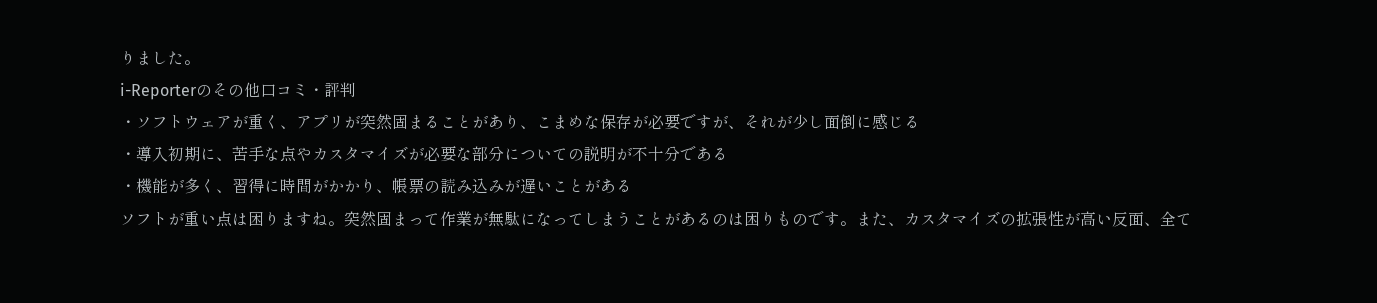りました。
i-Reporterのその他口コミ・評判
・ソフトウェアが重く、アプリが突然固まることがあり、こまめな保存が必要ですが、それが少し面倒に感じる
・導入初期に、苦手な点やカスタマイズが必要な部分についての説明が不十分である
・機能が多く、習得に時間がかかり、帳票の読み込みが遅いことがある
ソフトが重い点は困りますね。突然固まって作業が無駄になってしまうことがあるのは困りものです。また、カスタマイズの拡張性が高い反面、全て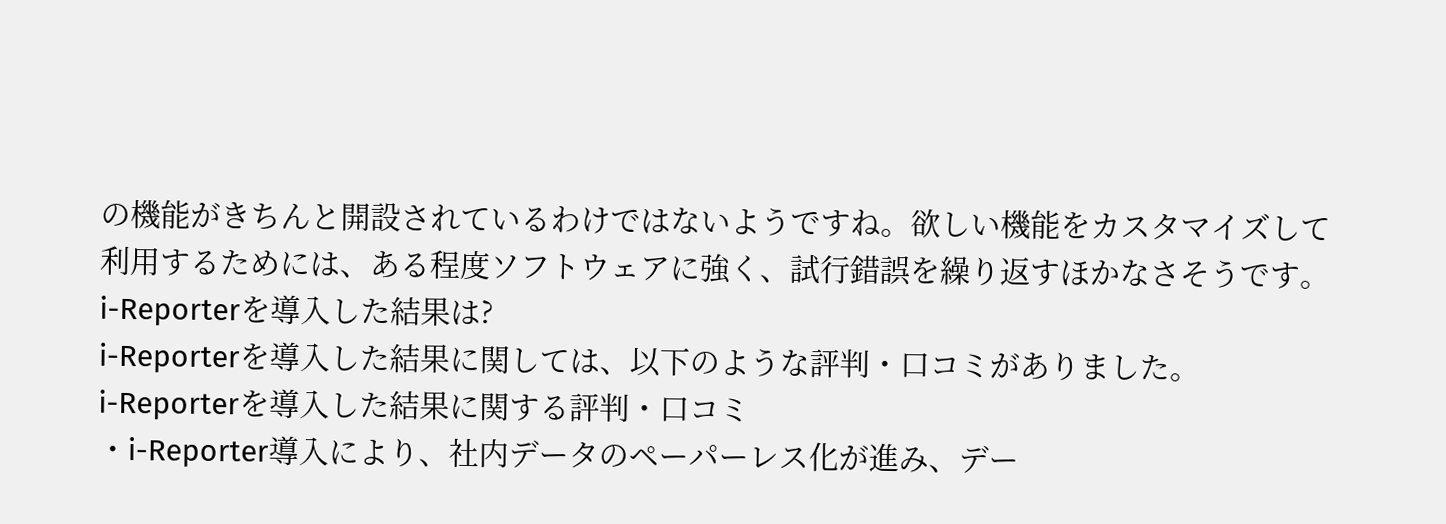の機能がきちんと開設されているわけではないようですね。欲しい機能をカスタマイズして利用するためには、ある程度ソフトウェアに強く、試行錯誤を繰り返すほかなさそうです。
i-Reporterを導入した結果は?
i-Reporterを導入した結果に関しては、以下のような評判・口コミがありました。
i-Reporterを導入した結果に関する評判・口コミ
・i-Reporter導入により、社内データのペーパーレス化が進み、デー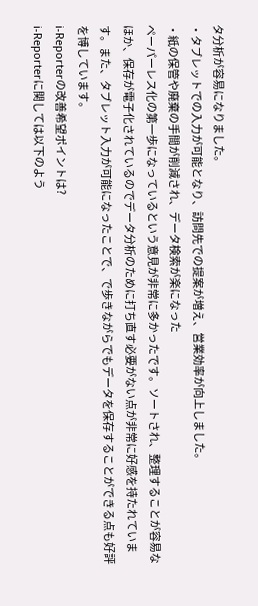タ分析が容易になりました。
・タブレットでの入力が可能となり、訪問先での提案が増え、営業効率が向上しました。
・紙の保管や廃棄の手間が削減され、データ検索が楽になった
ペーパーレス化の第一歩になっているという意見が非常に多かったです。ソートされ、整理することが容易なほか、保存が電子化されているのでデータ分析のために打ち直す必要がない点が非常に好感を持たれています。また、タブレット入力が可能になったことで、で歩きながらでもデータを保存することができる点も好評を博しています。
i-Reporterの改善希望ポイントは?
i-Reporterに関しては以下のよう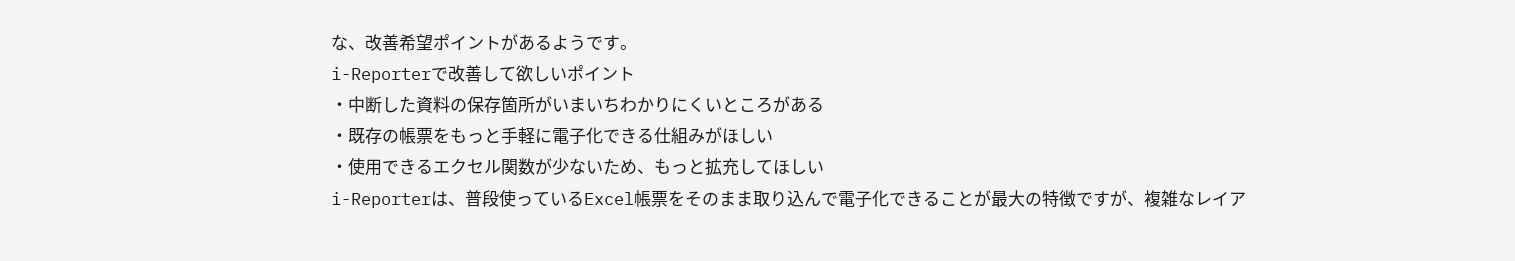な、改善希望ポイントがあるようです。
i-Reporterで改善して欲しいポイント
・中断した資料の保存箇所がいまいちわかりにくいところがある
・既存の帳票をもっと手軽に電子化できる仕組みがほしい
・使用できるエクセル関数が少ないため、もっと拡充してほしい
i-Reporterは、普段使っているExcel帳票をそのまま取り込んで電子化できることが最大の特徴ですが、複雑なレイア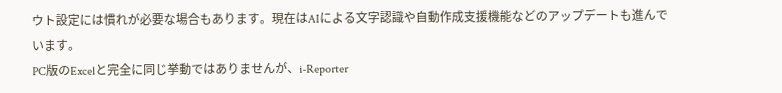ウト設定には慣れが必要な場合もあります。現在はAIによる文字認識や自動作成支援機能などのアップデートも進んでいます。
PC版のExcelと完全に同じ挙動ではありませんが、i-Reporter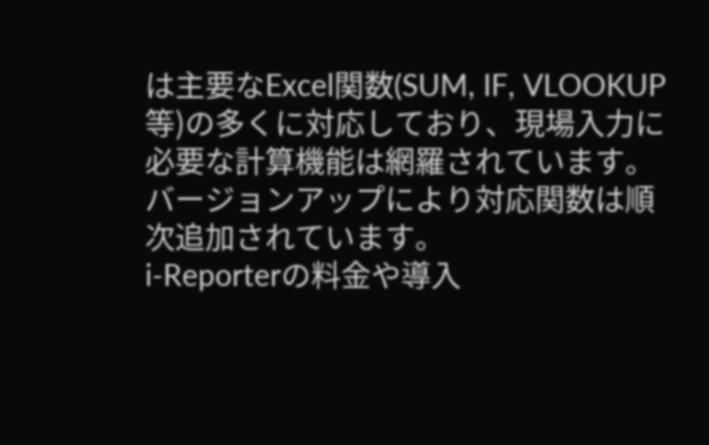は主要なExcel関数(SUM, IF, VLOOKUP等)の多くに対応しており、現場入力に必要な計算機能は網羅されています。バージョンアップにより対応関数は順次追加されています。
i-Reporterの料金や導入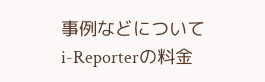事例などについて
i-Reporterの料金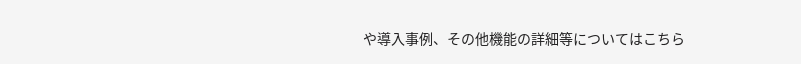や導入事例、その他機能の詳細等についてはこちら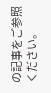の記事をご参照ください。